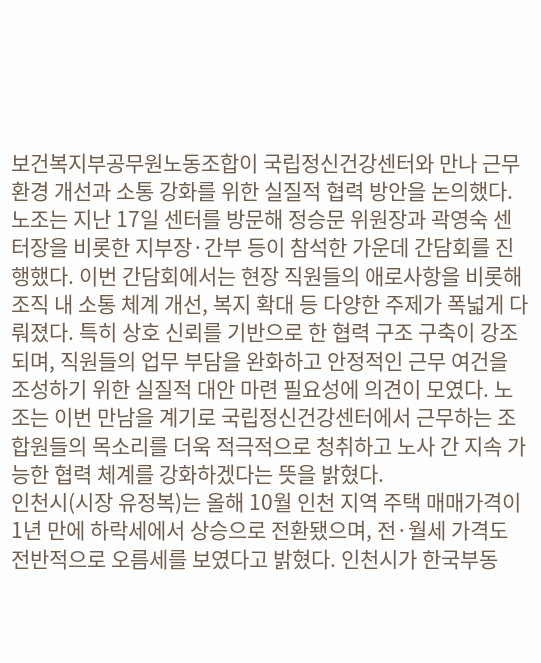보건복지부공무원노동조합이 국립정신건강센터와 만나 근무환경 개선과 소통 강화를 위한 실질적 협력 방안을 논의했다. 노조는 지난 17일 센터를 방문해 정승문 위원장과 곽영숙 센터장을 비롯한 지부장·간부 등이 참석한 가운데 간담회를 진행했다. 이번 간담회에서는 현장 직원들의 애로사항을 비롯해 조직 내 소통 체계 개선, 복지 확대 등 다양한 주제가 폭넓게 다뤄졌다. 특히 상호 신뢰를 기반으로 한 협력 구조 구축이 강조되며, 직원들의 업무 부담을 완화하고 안정적인 근무 여건을 조성하기 위한 실질적 대안 마련 필요성에 의견이 모였다. 노조는 이번 만남을 계기로 국립정신건강센터에서 근무하는 조합원들의 목소리를 더욱 적극적으로 청취하고 노사 간 지속 가능한 협력 체계를 강화하겠다는 뜻을 밝혔다.
인천시(시장 유정복)는 올해 10월 인천 지역 주택 매매가격이 1년 만에 하락세에서 상승으로 전환됐으며, 전·월세 가격도 전반적으로 오름세를 보였다고 밝혔다. 인천시가 한국부동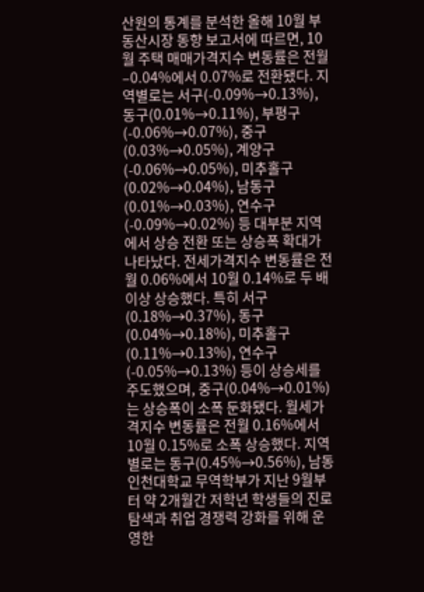산원의 통계를 분석한 올해 10월 부동산시장 동향 보고서에 따르면, 10월 주택 매매가격지수 변동률은 전월 –0.04%에서 0.07%로 전환됐다. 지역별로는 서구(-0.09%→0.13%), 동구(0.01%→0.11%), 부평구(-0.06%→0.07%), 중구(0.03%→0.05%), 계양구(-0.06%→0.05%), 미추홀구(0.02%→0.04%), 남동구(0.01%→0.03%), 연수구(-0.09%→0.02%) 등 대부분 지역에서 상승 전환 또는 상승폭 확대가 나타났다. 전세가격지수 변동률은 전월 0.06%에서 10월 0.14%로 두 배 이상 상승했다. 특히 서구(0.18%→0.37%), 동구(0.04%→0.18%), 미추홀구(0.11%→0.13%), 연수구(-0.05%→0.13%) 등이 상승세를 주도했으며, 중구(0.04%→0.01%)는 상승폭이 소폭 둔화됐다. 월세가격지수 변동률은 전월 0.16%에서 10월 0.15%로 소폭 상승했다. 지역별로는 동구(0.45%→0.56%), 남동
인천대학교 무역학부가 지난 9월부터 약 2개월간 저학년 학생들의 진로 탐색과 취업 경쟁력 강화를 위해 운영한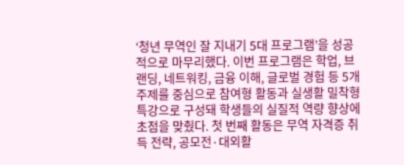‘청년 무역인 잘 지내기 5대 프로그램’을 성공적으로 마무리했다. 이번 프로그램은 학업, 브랜딩, 네트워킹, 금융 이해, 글로벌 경험 등 5개 주제를 중심으로 참여형 활동과 실생활 밀착형 특강으로 구성돼 학생들의 실질적 역량 향상에 초점을 맞췄다. 첫 번째 활동은 무역 자격증 취득 전략, 공모전·대외활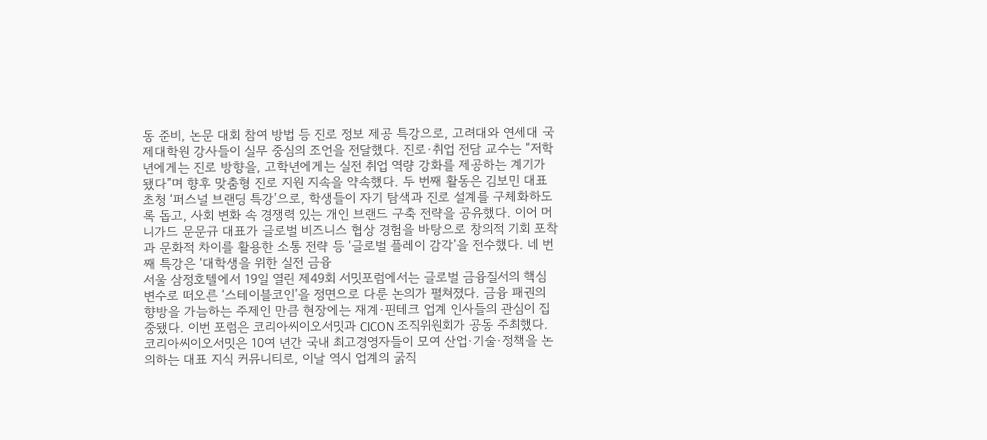동 준비, 논문 대회 참여 방법 등 진로 정보 제공 특강으로, 고려대와 연세대 국제대학원 강사들이 실무 중심의 조언을 전달했다. 진로·취업 전담 교수는 “저학년에게는 진로 방향을, 고학년에게는 실전 취업 역량 강화를 제공하는 계기가 됐다”며 향후 맞춤형 진로 지원 지속을 약속했다. 두 번째 활동은 김보민 대표 초청 ‘퍼스널 브랜딩 특강’으로, 학생들이 자기 탐색과 진로 설계를 구체화하도록 돕고, 사회 변화 속 경쟁력 있는 개인 브랜드 구축 전략을 공유했다. 이어 머니가드 문문규 대표가 글로벌 비즈니스 협상 경험을 바탕으로 창의적 기회 포착과 문화적 차이를 활용한 소통 전략 등 ‘글로벌 플레이 감각’을 전수했다. 네 번째 특강은 ‘대학생을 위한 실전 금융
서울 삼정호텔에서 19일 열린 제49회 서밋포럼에서는 글로벌 금융질서의 핵심 변수로 떠오른 ‘스테이블코인’을 정면으로 다룬 논의가 펼쳐졌다. 금융 패권의 향방을 가늠하는 주제인 만큼 현장에는 재계·핀테크 업계 인사들의 관심이 집중됐다. 이번 포럼은 코리아씨이오서밋과 CICON 조직위원회가 공동 주최했다. 코리아씨이오서밋은 10여 년간 국내 최고경영자들이 모여 산업·기술·정책을 논의하는 대표 지식 커뮤니티로, 이날 역시 업계의 굵직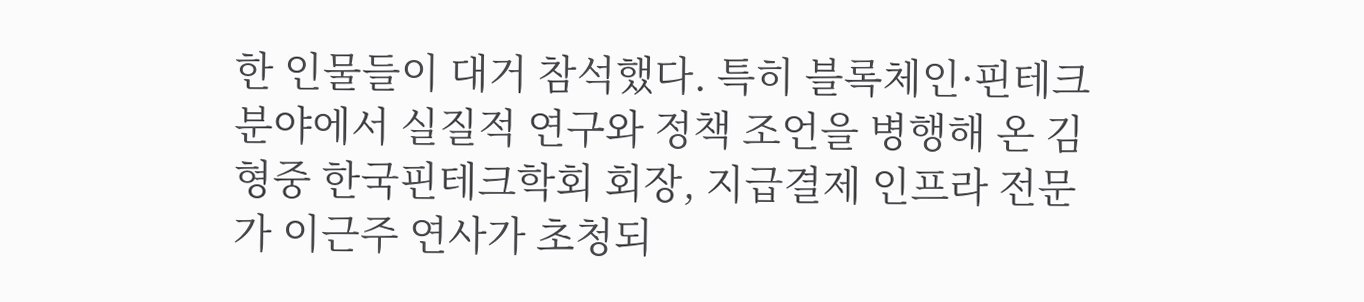한 인물들이 대거 참석했다. 특히 블록체인·핀테크 분야에서 실질적 연구와 정책 조언을 병행해 온 김형중 한국핀테크학회 회장, 지급결제 인프라 전문가 이근주 연사가 초청되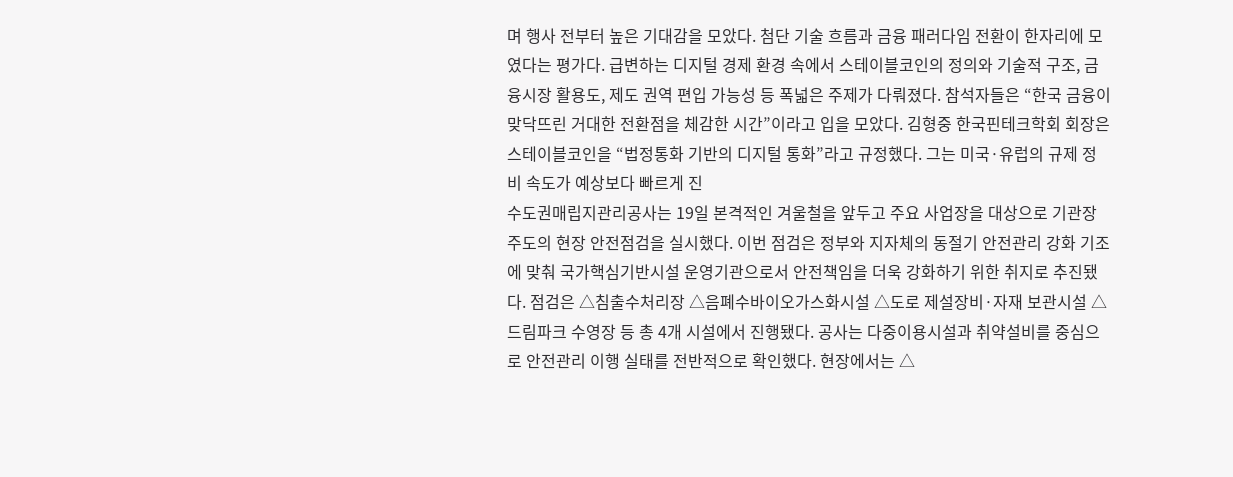며 행사 전부터 높은 기대감을 모았다. 첨단 기술 흐름과 금융 패러다임 전환이 한자리에 모였다는 평가다. 급변하는 디지털 경제 환경 속에서 스테이블코인의 정의와 기술적 구조, 금융시장 활용도, 제도 권역 편입 가능성 등 폭넓은 주제가 다뤄졌다. 참석자들은 “한국 금융이 맞닥뜨린 거대한 전환점을 체감한 시간”이라고 입을 모았다. 김형중 한국핀테크학회 회장은 스테이블코인을 “법정통화 기반의 디지털 통화”라고 규정했다. 그는 미국·유럽의 규제 정비 속도가 예상보다 빠르게 진
수도권매립지관리공사는 19일 본격적인 겨울철을 앞두고 주요 사업장을 대상으로 기관장 주도의 현장 안전점검을 실시했다. 이번 점검은 정부와 지자체의 동절기 안전관리 강화 기조에 맞춰 국가핵심기반시설 운영기관으로서 안전책임을 더욱 강화하기 위한 취지로 추진됐다. 점검은 △침출수처리장 △음폐수바이오가스화시설 △도로 제설장비·자재 보관시설 △드림파크 수영장 등 총 4개 시설에서 진행됐다. 공사는 다중이용시설과 취약설비를 중심으로 안전관리 이행 실태를 전반적으로 확인했다. 현장에서는 △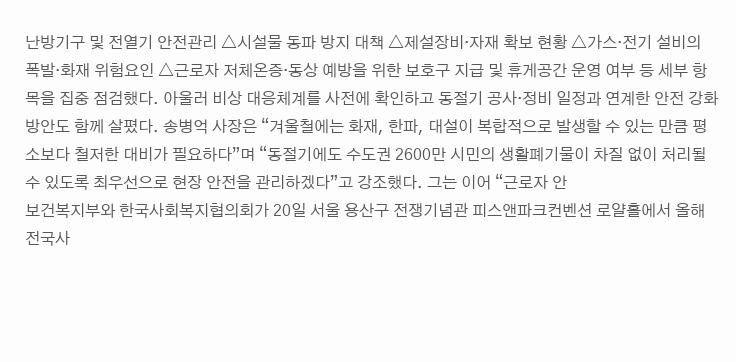난방기구 및 전열기 안전관리 △시설물 동파 방지 대책 △제설장비·자재 확보 현황 △가스·전기 설비의 폭발·화재 위험요인 △근로자 저체온증·동상 예방을 위한 보호구 지급 및 휴게공간 운영 여부 등 세부 항목을 집중 점검했다. 아울러 비상 대응체계를 사전에 확인하고 동절기 공사·정비 일정과 연계한 안전 강화 방안도 함께 살폈다. 송병억 사장은 “겨울철에는 화재, 한파, 대설이 복합적으로 발생할 수 있는 만큼 평소보다 철저한 대비가 필요하다”며 “동절기에도 수도권 2600만 시민의 생활폐기물이 차질 없이 처리될 수 있도록 최우선으로 현장 안전을 관리하겠다”고 강조했다. 그는 이어 “근로자 안
보건복지부와 한국사회복지협의회가 20일 서울 용산구 전쟁기념관 피스앤파크컨벤션 로얄홀에서 올해 전국사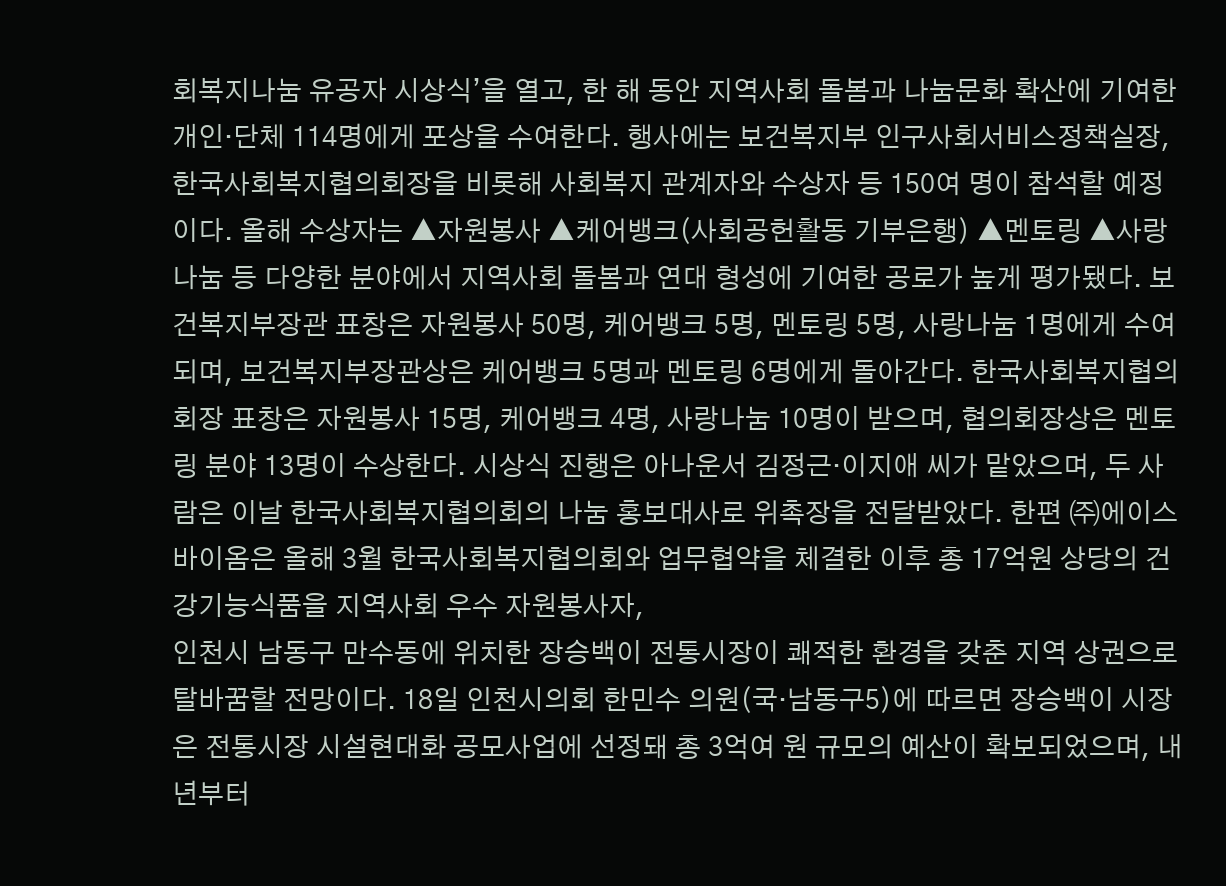회복지나눔 유공자 시상식’을 열고, 한 해 동안 지역사회 돌봄과 나눔문화 확산에 기여한 개인·단체 114명에게 포상을 수여한다. 행사에는 보건복지부 인구사회서비스정책실장, 한국사회복지협의회장을 비롯해 사회복지 관계자와 수상자 등 150여 명이 참석할 예정이다. 올해 수상자는 ▲자원봉사 ▲케어뱅크(사회공헌활동 기부은행) ▲멘토링 ▲사랑나눔 등 다양한 분야에서 지역사회 돌봄과 연대 형성에 기여한 공로가 높게 평가됐다. 보건복지부장관 표창은 자원봉사 50명, 케어뱅크 5명, 멘토링 5명, 사랑나눔 1명에게 수여되며, 보건복지부장관상은 케어뱅크 5명과 멘토링 6명에게 돌아간다. 한국사회복지협의회장 표창은 자원봉사 15명, 케어뱅크 4명, 사랑나눔 10명이 받으며, 협의회장상은 멘토링 분야 13명이 수상한다. 시상식 진행은 아나운서 김정근·이지애 씨가 맡았으며, 두 사람은 이날 한국사회복지협의회의 나눔 홍보대사로 위촉장을 전달받았다. 한편 ㈜에이스바이옴은 올해 3월 한국사회복지협의회와 업무협약을 체결한 이후 총 17억원 상당의 건강기능식품을 지역사회 우수 자원봉사자,
인천시 남동구 만수동에 위치한 장승백이 전통시장이 쾌적한 환경을 갖춘 지역 상권으로 탈바꿈할 전망이다. 18일 인천시의회 한민수 의원(국·남동구5)에 따르면 장승백이 시장은 전통시장 시설현대화 공모사업에 선정돼 총 3억여 원 규모의 예산이 확보되었으며, 내년부터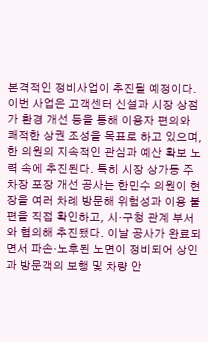본격적인 정비사업이 추진될 예정이다. 이번 사업은 고객센터 신설과 시장 상점가 환경 개선 등을 통해 이용자 편의와 쾌적한 상권 조성을 목표로 하고 있으며, 한 의원의 지속적인 관심과 예산 확보 노력 속에 추진된다. 특히 시장 상가동 주차장 포장 개선 공사는 한민수 의원이 현장을 여러 차례 방문해 위험성과 이용 불편을 직접 확인하고, 시·구청 관계 부서와 협의해 추진됐다. 이날 공사가 완료되면서 파손·노후된 노면이 정비되어 상인과 방문객의 보행 및 차량 안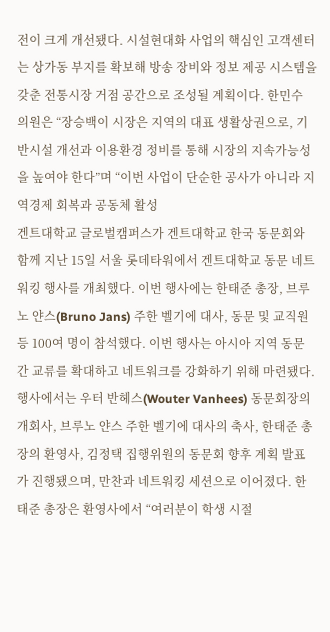전이 크게 개선됐다. 시설현대화 사업의 핵심인 고객센터는 상가동 부지를 확보해 방송 장비와 정보 제공 시스템을 갖춘 전통시장 거점 공간으로 조성될 계획이다. 한민수 의원은 “장승백이 시장은 지역의 대표 생활상권으로, 기반시설 개선과 이용환경 정비를 통해 시장의 지속가능성을 높여야 한다”며 “이번 사업이 단순한 공사가 아니라 지역경제 회복과 공동체 활성
겐트대학교 글로벌캠퍼스가 겐트대학교 한국 동문회와 함께 지난 15일 서울 롯데타워에서 겐트대학교 동문 네트워킹 행사를 개최했다. 이번 행사에는 한태준 총장, 브루노 얀스(Bruno Jans) 주한 벨기에 대사, 동문 및 교직원 등 100여 명이 참석했다. 이번 행사는 아시아 지역 동문 간 교류를 확대하고 네트워크를 강화하기 위해 마련됐다. 행사에서는 우터 반헤스(Wouter Vanhees) 동문회장의 개회사, 브루노 얀스 주한 벨기에 대사의 축사, 한태준 총장의 환영사, 김정택 집행위원의 동문회 향후 계획 발표가 진행됐으며, 만찬과 네트워킹 세션으로 이어졌다. 한태준 총장은 환영사에서 “여러분이 학생 시절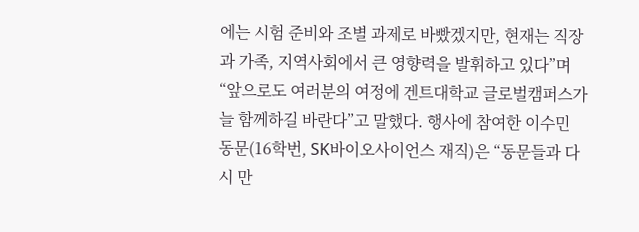에는 시험 준비와 조별 과제로 바빴겠지만, 현재는 직장과 가족, 지역사회에서 큰 영향력을 발휘하고 있다”며 “앞으로도 여러분의 여정에 겐트대학교 글로벌캠퍼스가 늘 함께하길 바란다”고 말했다. 행사에 참여한 이수민 동문(16학번, SK바이오사이언스 재직)은 “동문들과 다시 만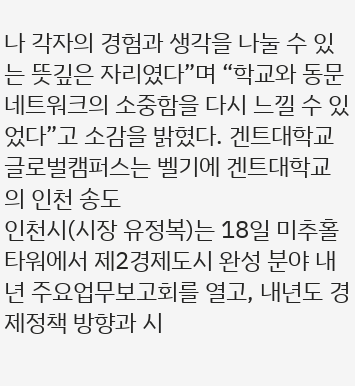나 각자의 경험과 생각을 나눌 수 있는 뜻깊은 자리였다”며 “학교와 동문 네트워크의 소중함을 다시 느낄 수 있었다”고 소감을 밝혔다. 겐트대학교 글로벌캠퍼스는 벨기에 겐트대학교의 인천 송도
인천시(시장 유정복)는 18일 미추홀타워에서 제2경제도시 완성 분야 내년 주요업무보고회를 열고, 내년도 경제정책 방향과 시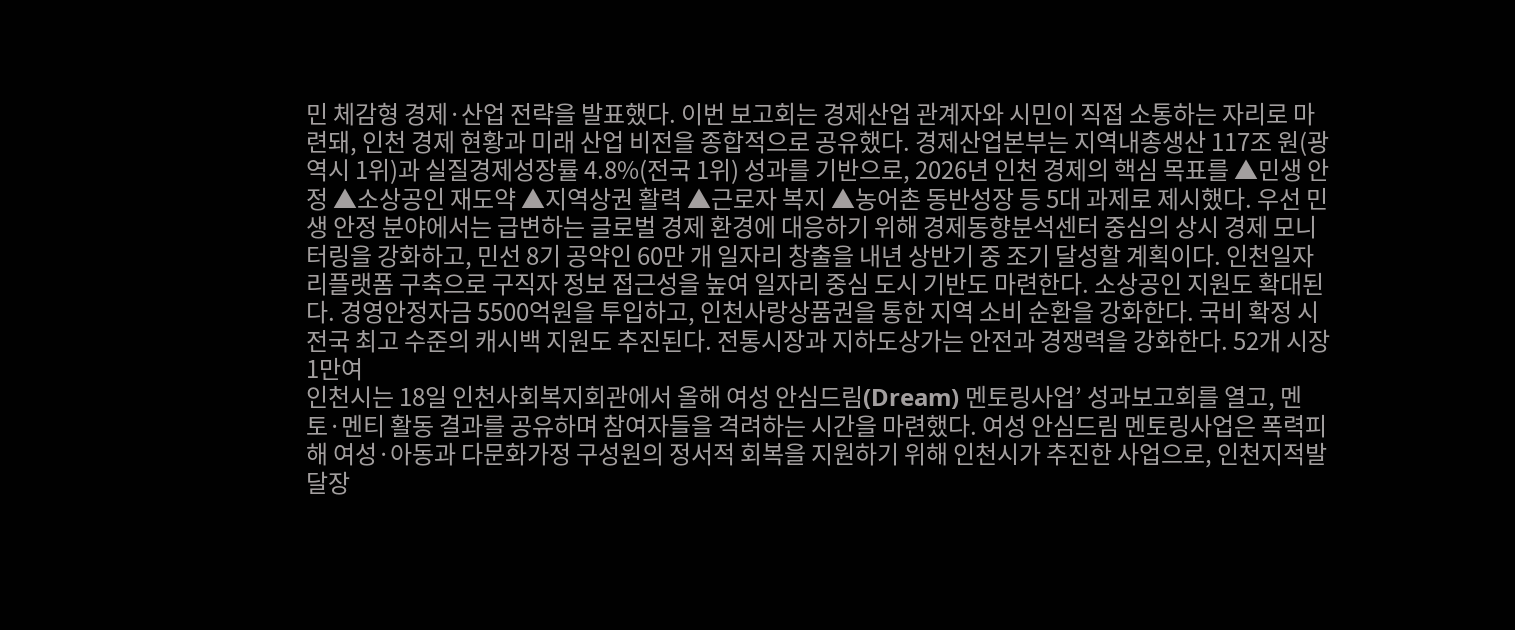민 체감형 경제·산업 전략을 발표했다. 이번 보고회는 경제산업 관계자와 시민이 직접 소통하는 자리로 마련돼, 인천 경제 현황과 미래 산업 비전을 종합적으로 공유했다. 경제산업본부는 지역내총생산 117조 원(광역시 1위)과 실질경제성장률 4.8%(전국 1위) 성과를 기반으로, 2026년 인천 경제의 핵심 목표를 ▲민생 안정 ▲소상공인 재도약 ▲지역상권 활력 ▲근로자 복지 ▲농어촌 동반성장 등 5대 과제로 제시했다. 우선 민생 안정 분야에서는 급변하는 글로벌 경제 환경에 대응하기 위해 경제동향분석센터 중심의 상시 경제 모니터링을 강화하고, 민선 8기 공약인 60만 개 일자리 창출을 내년 상반기 중 조기 달성할 계획이다. 인천일자리플랫폼 구축으로 구직자 정보 접근성을 높여 일자리 중심 도시 기반도 마련한다. 소상공인 지원도 확대된다. 경영안정자금 5500억원을 투입하고, 인천사랑상품권을 통한 지역 소비 순환을 강화한다. 국비 확정 시 전국 최고 수준의 캐시백 지원도 추진된다. 전통시장과 지하도상가는 안전과 경쟁력을 강화한다. 52개 시장 1만여
인천시는 18일 인천사회복지회관에서 올해 여성 안심드림(Dream) 멘토링사업’ 성과보고회를 열고, 멘토·멘티 활동 결과를 공유하며 참여자들을 격려하는 시간을 마련했다. 여성 안심드림 멘토링사업은 폭력피해 여성·아동과 다문화가정 구성원의 정서적 회복을 지원하기 위해 인천시가 추진한 사업으로, 인천지적발달장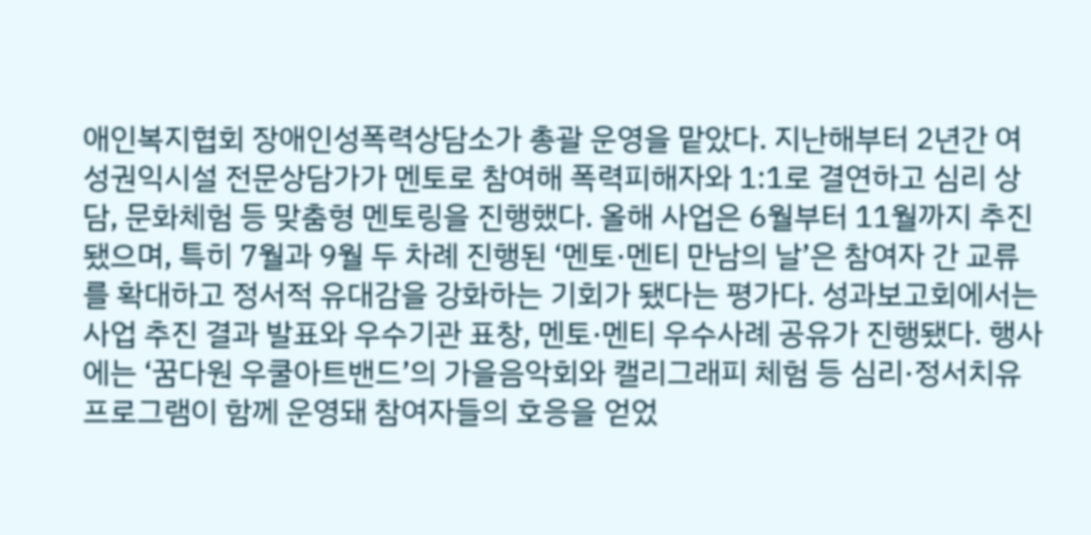애인복지협회 장애인성폭력상담소가 총괄 운영을 맡았다. 지난해부터 2년간 여성권익시설 전문상담가가 멘토로 참여해 폭력피해자와 1:1로 결연하고 심리 상담, 문화체험 등 맞춤형 멘토링을 진행했다. 올해 사업은 6월부터 11월까지 추진됐으며, 특히 7월과 9월 두 차례 진행된 ‘멘토·멘티 만남의 날’은 참여자 간 교류를 확대하고 정서적 유대감을 강화하는 기회가 됐다는 평가다. 성과보고회에서는 사업 추진 결과 발표와 우수기관 표창, 멘토·멘티 우수사례 공유가 진행됐다. 행사에는 ‘꿈다원 우쿨아트밴드’의 가을음악회와 캘리그래피 체험 등 심리·정서치유 프로그램이 함께 운영돼 참여자들의 호응을 얻었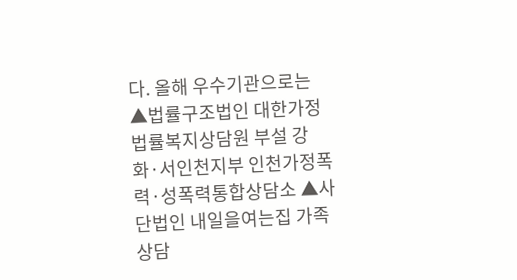다. 올해 우수기관으로는 ▲법률구조법인 대한가정법률복지상담원 부설 강화·서인천지부 인천가정폭력·성폭력통합상담소 ▲사단법인 내일을여는집 가족상담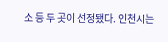소 등 두 곳이 선정됐다. 인천시는